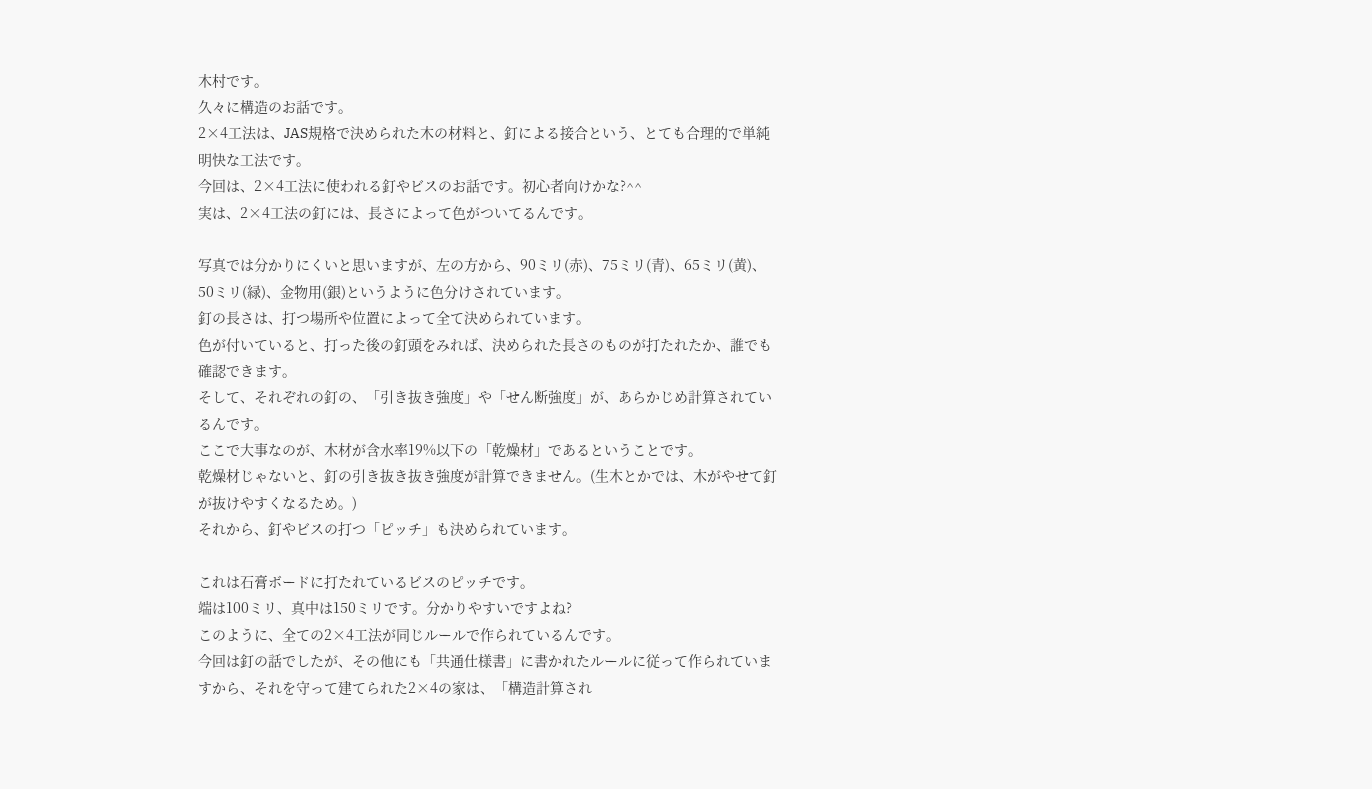木村です。
久々に構造のお話です。
2×4工法は、JAS規格で決められた木の材料と、釘による接合という、とても合理的で単純明快な工法です。
今回は、2×4工法に使われる釘やビスのお話です。初心者向けかな?^^
実は、2×4工法の釘には、長さによって色がついてるんです。

写真では分かりにくいと思いますが、左の方から、90ミリ(赤)、75ミリ(青)、65ミリ(黄)、50ミリ(緑)、金物用(銀)というように色分けされています。
釘の長さは、打つ場所や位置によって全て決められています。
色が付いていると、打った後の釘頭をみれば、決められた長さのものが打たれたか、誰でも確認できます。
そして、それぞれの釘の、「引き抜き強度」や「せん断強度」が、あらかじめ計算されているんです。
ここで大事なのが、木材が含水率19%以下の「乾燥材」であるということです。
乾燥材じゃないと、釘の引き抜き抜き強度が計算できません。(生木とかでは、木がやせて釘が抜けやすくなるため。)
それから、釘やビスの打つ「ピッチ」も決められています。

これは石膏ボードに打たれているビスのピッチです。
端は100ミリ、真中は150ミリです。分かりやすいですよね?
このように、全ての2×4工法が同じルールで作られているんです。
今回は釘の話でしたが、その他にも「共通仕様書」に書かれたルールに従って作られていますから、それを守って建てられた2×4の家は、「構造計算され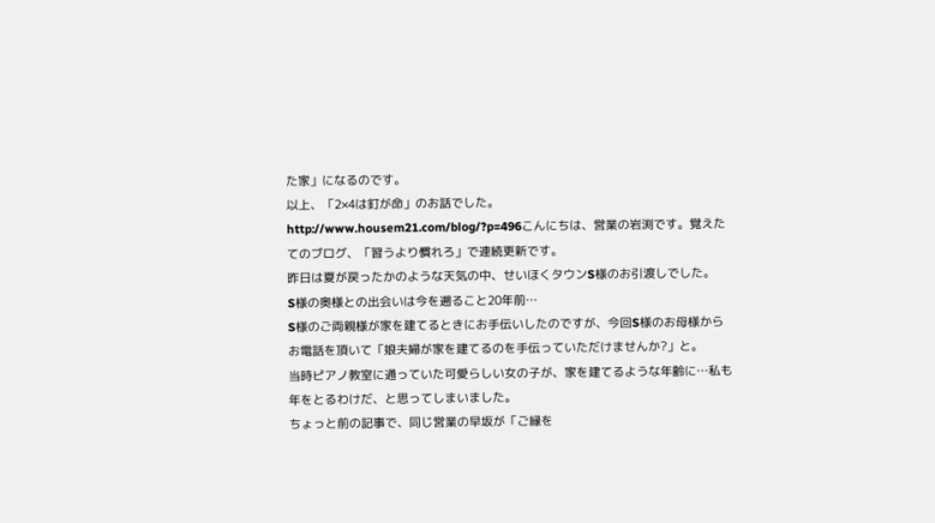た家」になるのです。
以上、「2×4は釘が命」のお話でした。
http://www.housem21.com/blog/?p=496こんにちは、営業の岩渕です。覚えたてのブログ、「習うより慣れろ」で連続更新です。
昨日は夏が戻ったかのような天気の中、せいほくタウンS様のお引渡しでした。
S様の奥様との出会いは今を遡ること20年前…
S様のご両親様が家を建てるときにお手伝いしたのですが、今回S様のお母様からお電話を頂いて「娘夫婦が家を建てるのを手伝っていただけませんか?」と。
当時ピアノ教室に通っていた可愛らしい女の子が、家を建てるような年齢に…私も年をとるわけだ、と思ってしまいました。
ちょっと前の記事で、同じ営業の早坂が「ご縁を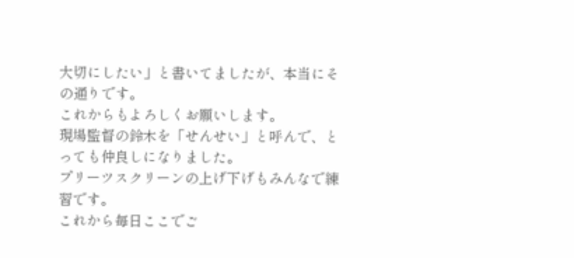大切にしたい」と書いてましたが、本当にその通りです。
これからもよろしくお願いします。
現場監督の鈴木を「せんせい」と呼んで、とっても仲良しになりました。
プリーツスクリーンの上げ下げもみんなで練習です。
これから毎日ここでご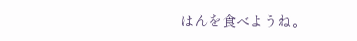はんを食べようね。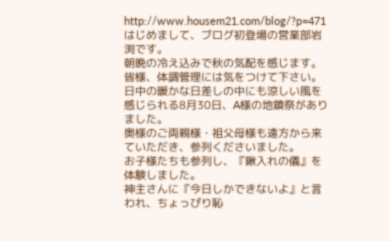http://www.housem21.com/blog/?p=471はじめまして、ブログ初登場の営業部岩渕です。
朝晩の冷え込みで秋の気配を感じます。皆様、体調管理には気をつけて下さい。
日中の暖かな日差しの中にも涼しい風を感じられる8月30日、A様の地鎮祭がありました。
奥様のご両親様・祖父母様も遠方から来ていただき、参列くださいました。
お子様たちも参列し、『鍬入れの儀』を体験しました。
神主さんに『今日しかできないよ』と言われ、ちょっぴり恥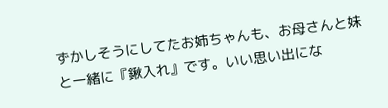ずかしそうにしてたお姉ちゃんも、お母さんと妹と一緒に『鍬入れ』です。いい思い出にな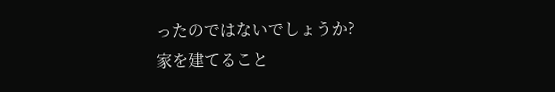ったのではないでしょうか?
家を建てること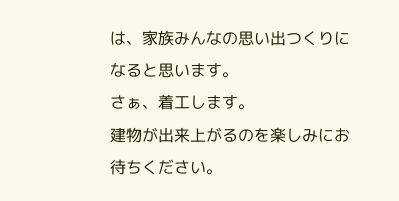は、家族みんなの思い出つくりになると思います。
さぁ、着工します。
建物が出来上がるのを楽しみにお待ちください。